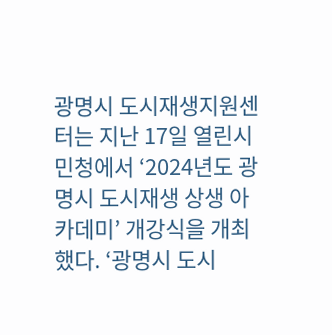광명시 도시재생지원센터는 지난 17일 열린시민청에서 ‘2024년도 광명시 도시재생 상생 아카데미’ 개강식을 개최했다. ‘광명시 도시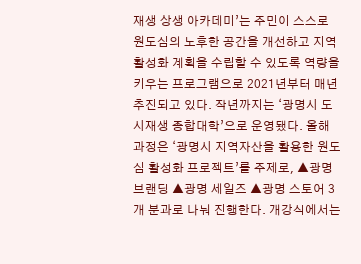재생 상생 아카데미’는 주민이 스스로 원도심의 노후한 공간을 개선하고 지역 활성화 계획을 수립할 수 있도록 역량을 키우는 프로그램으로 2021년부터 매년 추진되고 있다. 작년까지는 ‘광명시 도시재생 종합대학’으로 운영됐다. 올해 과정은 ‘광명시 지역자산을 활용한 원도심 활성화 프로젝트’를 주제로, ▲광명 브랜딩 ▲광명 세일즈 ▲광명 스토어 3개 분과로 나눠 진행한다. 개강식에서는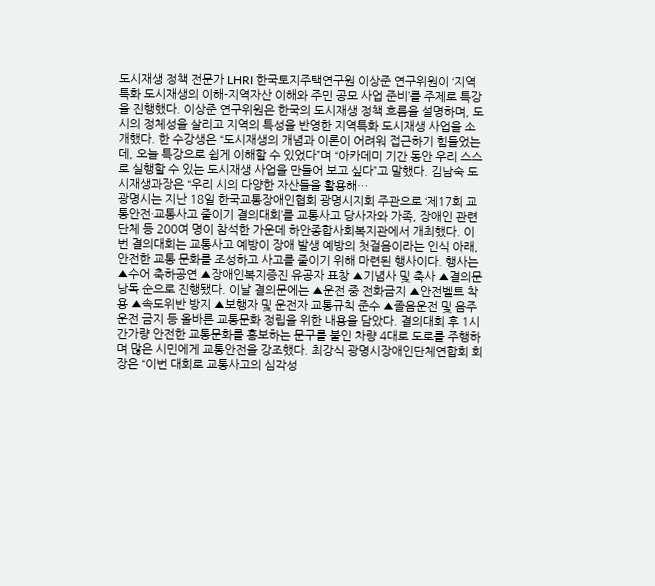도시재생 정책 전문가 LHRI 한국토지주택연구원 이상준 연구위원이 ‘지역특화 도시재생의 이해-지역자산 이해와 주민 공모 사업 준비’를 주제로 특강을 진행했다. 이상준 연구위원은 한국의 도시재생 정책 흐름을 설명하며, 도시의 정체성을 살리고 지역의 특성을 반영한 지역특화 도시재생 사업을 소개했다. 한 수강생은 “도시재생의 개념과 이론이 어려워 접근하기 힘들었는데, 오늘 특강으로 쉽게 이해할 수 있었다”며 “아카데미 기간 동안 우리 스스로 실행할 수 있는 도시재생 사업을 만들어 보고 싶다”고 말했다. 김남숙 도시재생과장은 “우리 시의 다양한 자산들을 활용해…
광명시는 지난 18일 한국교통장애인협회 광명시지회 주관으로 ‘제17회 교통안전·교통사고 줄이기 결의대회’를 교통사고 당사자와 가족, 장애인 관련 단체 등 200여 명이 참석한 가운데 하안종합사회복지관에서 개최했다. 이번 결의대회는 교통사고 예방이 장애 발생 예방의 첫걸음이라는 인식 아래, 안전한 교통 문화를 조성하고 사고를 줄이기 위해 마련된 행사이다. 행사는 ▲수어 축하공연 ▲장애인복지증진 유공자 표창 ▲기념사 및 축사 ▲결의문 낭독 순으로 진행됐다. 이날 결의문에는 ▲운전 중 전화금지 ▲안전벨트 착용 ▲속도위반 방지 ▲보행자 및 운전자 교통규칙 준수 ▲졸음운전 및 음주운전 금지 등 올바른 교통문화 정립을 위한 내용을 담았다. 결의대회 후 1시간가량 안전한 교통문화를 홍보하는 문구를 붙인 차량 4대로 도로를 주행하며 많은 시민에게 교통안전을 강조했다. 최강식 광명시장애인단체연합회 회장은 “이번 대회로 교통사고의 심각성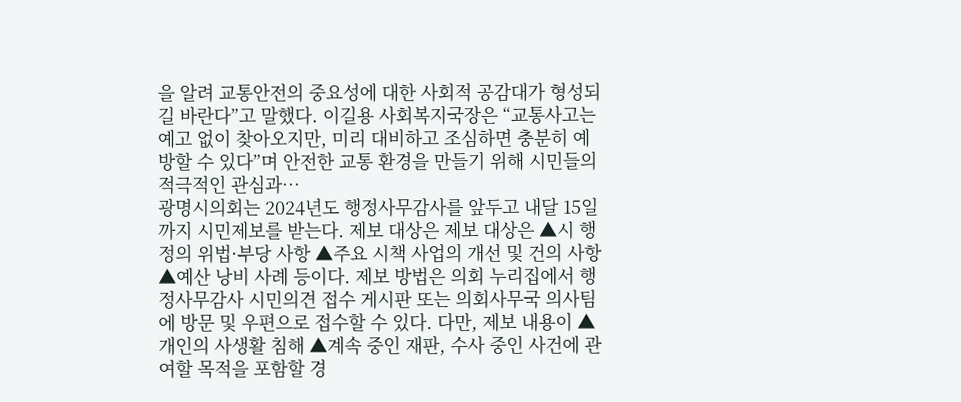을 알려 교통안전의 중요성에 대한 사회적 공감대가 형성되길 바란다”고 말했다. 이길용 사회복지국장은 “교통사고는 예고 없이 찾아오지만, 미리 대비하고 조심하면 충분히 예방할 수 있다”며 안전한 교통 환경을 만들기 위해 시민들의 적극적인 관심과…
광명시의회는 2024년도 행정사무감사를 앞두고 내달 15일까지 시민제보를 받는다. 제보 대상은 제보 대상은 ▲시 행정의 위법·부당 사항 ▲주요 시책 사업의 개선 및 건의 사항 ▲예산 낭비 사례 등이다. 제보 방법은 의회 누리집에서 행정사무감사 시민의견 접수 게시판 또는 의회사무국 의사팀에 방문 및 우편으로 접수할 수 있다. 다만, 제보 내용이 ▲개인의 사생활 침해 ▲계속 중인 재판, 수사 중인 사건에 관여할 목적을 포함할 경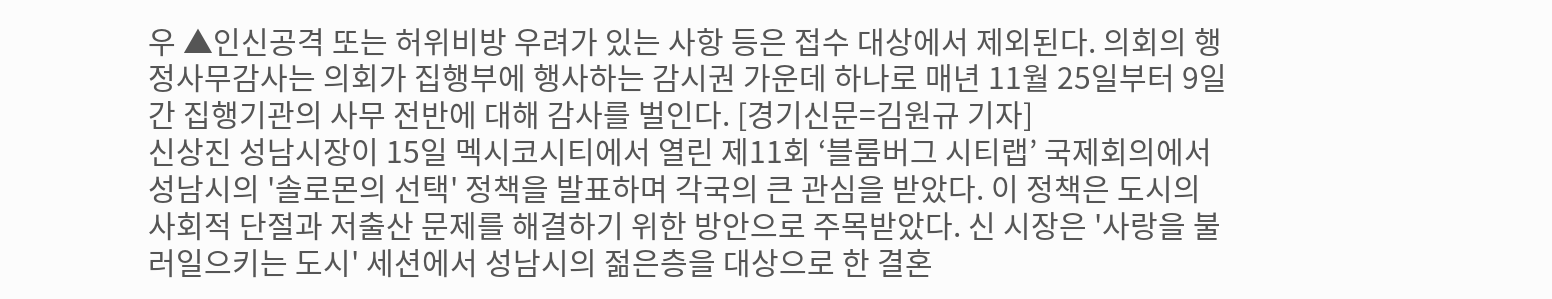우 ▲인신공격 또는 허위비방 우려가 있는 사항 등은 접수 대상에서 제외된다. 의회의 행정사무감사는 의회가 집행부에 행사하는 감시권 가운데 하나로 매년 11월 25일부터 9일간 집행기관의 사무 전반에 대해 감사를 벌인다. [경기신문=김원규 기자]
신상진 성남시장이 15일 멕시코시티에서 열린 제11회 ‘블룸버그 시티랩’ 국제회의에서 성남시의 '솔로몬의 선택' 정책을 발표하며 각국의 큰 관심을 받았다. 이 정책은 도시의 사회적 단절과 저출산 문제를 해결하기 위한 방안으로 주목받았다. 신 시장은 '사랑을 불러일으키는 도시' 세션에서 성남시의 젊은층을 대상으로 한 결혼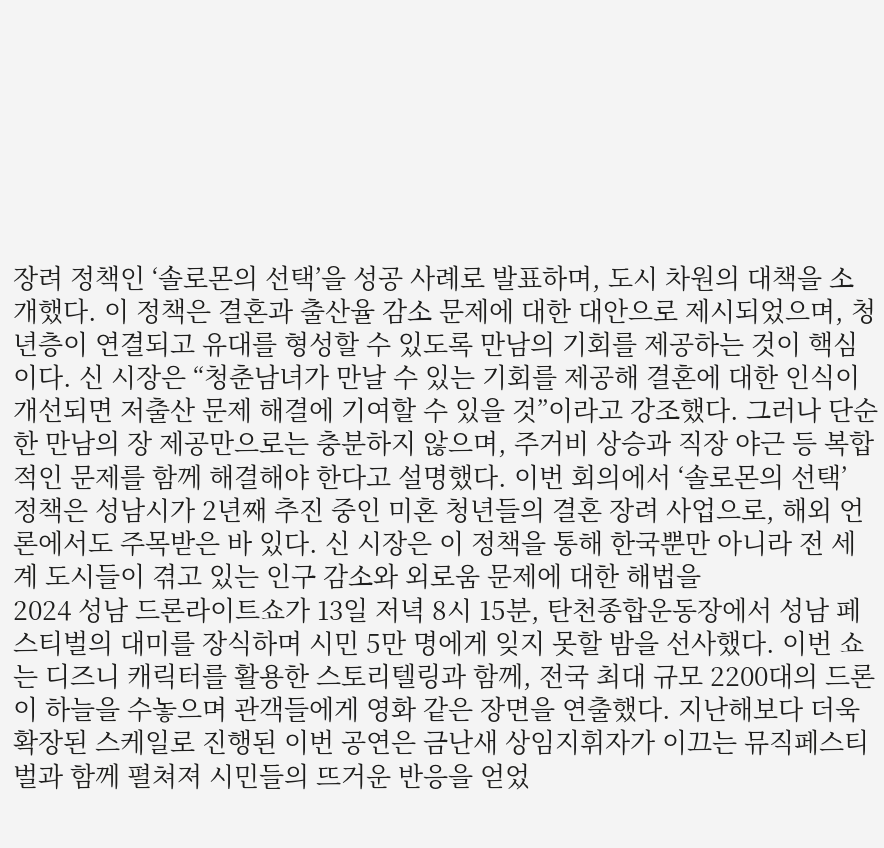장려 정책인 ‘솔로몬의 선택’을 성공 사례로 발표하며, 도시 차원의 대책을 소개했다. 이 정책은 결혼과 출산율 감소 문제에 대한 대안으로 제시되었으며, 청년층이 연결되고 유대를 형성할 수 있도록 만남의 기회를 제공하는 것이 핵심이다. 신 시장은 “청춘남녀가 만날 수 있는 기회를 제공해 결혼에 대한 인식이 개선되면 저출산 문제 해결에 기여할 수 있을 것”이라고 강조했다. 그러나 단순한 만남의 장 제공만으로는 충분하지 않으며, 주거비 상승과 직장 야근 등 복합적인 문제를 함께 해결해야 한다고 설명했다. 이번 회의에서 ‘솔로몬의 선택’ 정책은 성남시가 2년째 추진 중인 미혼 청년들의 결혼 장려 사업으로, 해외 언론에서도 주목받은 바 있다. 신 시장은 이 정책을 통해 한국뿐만 아니라 전 세계 도시들이 겪고 있는 인구 감소와 외로움 문제에 대한 해법을
2024 성남 드론라이트쇼가 13일 저녁 8시 15분, 탄천종합운동장에서 성남 페스티벌의 대미를 장식하며 시민 5만 명에게 잊지 못할 밤을 선사했다. 이번 쇼는 디즈니 캐릭터를 활용한 스토리텔링과 함께, 전국 최대 규모 2200대의 드론이 하늘을 수놓으며 관객들에게 영화 같은 장면을 연출했다. 지난해보다 더욱 확장된 스케일로 진행된 이번 공연은 금난새 상임지휘자가 이끄는 뮤직페스티벌과 함께 펼쳐져 시민들의 뜨거운 반응을 얻었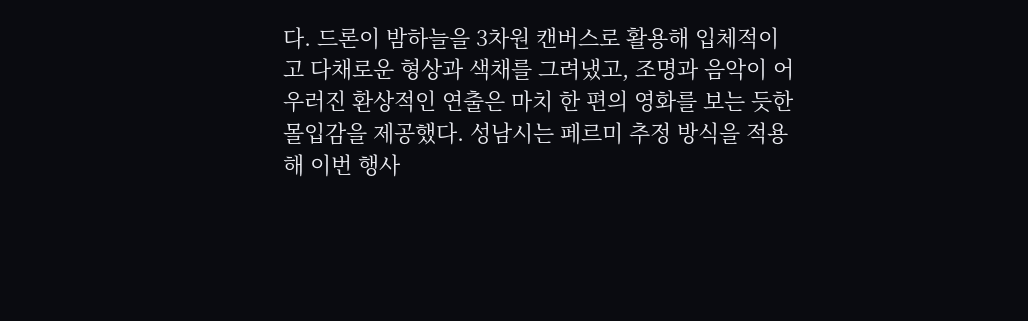다. 드론이 밤하늘을 3차원 캔버스로 활용해 입체적이고 다채로운 형상과 색채를 그려냈고, 조명과 음악이 어우러진 환상적인 연출은 마치 한 편의 영화를 보는 듯한 몰입감을 제공했다. 성남시는 페르미 추정 방식을 적용해 이번 행사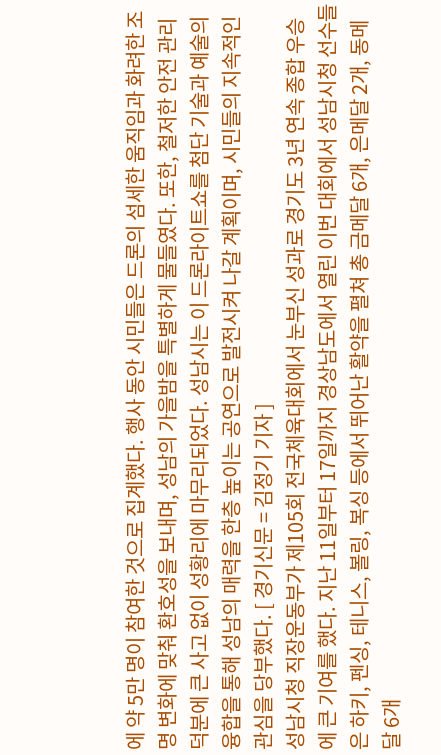에 약 5만 명이 참여한 것으로 집계했다. 행사 동안 시민들은 드론의 섬세한 움직임과 화려한 조명 변화에 맞춰 환호성을 보내며, 성남의 가을밤을 특별하게 물들였다. 또한, 철저한 안전 관리 덕분에 큰 사고 없이 성황리에 마무리되었다. 성남시는 이 드론라이트쇼를 첨단 기술과 예술의 융합을 통해 성남의 매력을 한층 높이는 공연으로 발전시켜 나갈 계획이며, 시민들의 지속적인 관심을 당부했다. [ 경기신문 = 김정기 기자 ]
성남시청 직장운동부가 제105회 전국체육대회에서 눈부신 성과로 경기도 3년 연속 종합 우승에 큰 기여를 했다. 지난 11일부터 17일까지 경상남도에서 열린 이번 대회에서 성남시청 선수들은 하키, 펜싱, 테니스, 볼링, 복싱 등에서 뛰어난 활약을 펼쳐 총 금메달 6개, 은메달 2개, 동메달 6개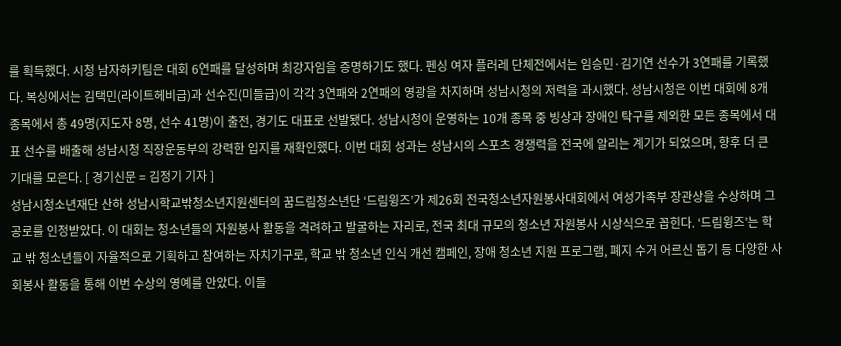를 획득했다. 시청 남자하키팀은 대회 6연패를 달성하며 최강자임을 증명하기도 했다. 펜싱 여자 플러레 단체전에서는 임승민·김기연 선수가 3연패를 기록했다. 복싱에서는 김택민(라이트헤비급)과 선수진(미들급)이 각각 3연패와 2연패의 영광을 차지하며 성남시청의 저력을 과시했다. 성남시청은 이번 대회에 8개 종목에서 총 49명(지도자 8명, 선수 41명)이 출전, 경기도 대표로 선발됐다. 성남시청이 운영하는 10개 종목 중 빙상과 장애인 탁구를 제외한 모든 종목에서 대표 선수를 배출해 성남시청 직장운동부의 강력한 입지를 재확인했다. 이번 대회 성과는 성남시의 스포츠 경쟁력을 전국에 알리는 계기가 되었으며, 향후 더 큰 기대를 모은다. [ 경기신문 = 김정기 기자 ]
성남시청소년재단 산하 성남시학교밖청소년지원센터의 꿈드림청소년단 ‘드림윙즈’가 제26회 전국청소년자원봉사대회에서 여성가족부 장관상을 수상하며 그 공로를 인정받았다. 이 대회는 청소년들의 자원봉사 활동을 격려하고 발굴하는 자리로, 전국 최대 규모의 청소년 자원봉사 시상식으로 꼽힌다. ‘드림윙즈’는 학교 밖 청소년들이 자율적으로 기획하고 참여하는 자치기구로, 학교 밖 청소년 인식 개선 캠페인, 장애 청소년 지원 프로그램, 폐지 수거 어르신 돕기 등 다양한 사회봉사 활동을 통해 이번 수상의 영예를 안았다. 이들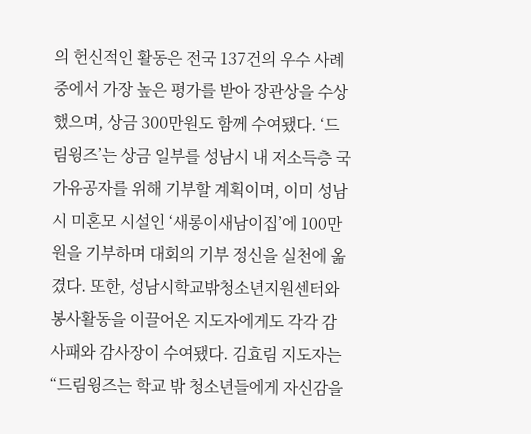의 헌신적인 활동은 전국 137건의 우수 사례 중에서 가장 높은 평가를 받아 장관상을 수상했으며, 상금 300만원도 함께 수여됐다. ‘드림윙즈’는 상금 일부를 성남시 내 저소득층 국가유공자를 위해 기부할 계획이며, 이미 성남시 미혼모 시설인 ‘새롱이새남이집’에 100만원을 기부하며 대회의 기부 정신을 실천에 옮겼다. 또한, 성남시학교밖청소년지원센터와 봉사활동을 이끌어온 지도자에게도 각각 감사패와 감사장이 수여됐다. 김효림 지도자는 “드림윙즈는 학교 밖 청소년들에게 자신감을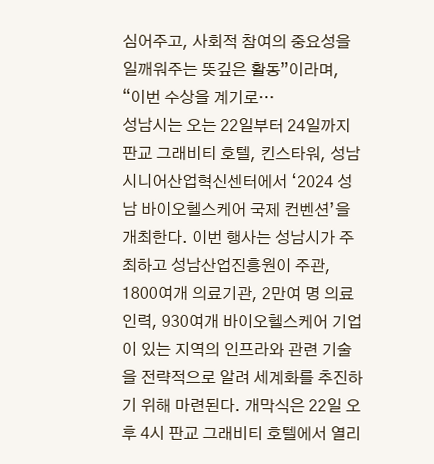심어주고, 사회적 참여의 중요성을 일깨워주는 뜻깊은 활동”이라며, “이번 수상을 계기로…
성남시는 오는 22일부터 24일까지 판교 그래비티 호텔, 킨스타워, 성남시니어산업혁신센터에서 ‘2024 성남 바이오헬스케어 국제 컨벤션’을 개최한다. 이번 행사는 성남시가 주최하고 성남산업진흥원이 주관, 1800여개 의료기관, 2만여 명 의료 인력, 930여개 바이오헬스케어 기업이 있는 지역의 인프라와 관련 기술을 전략적으로 알려 세계화를 추진하기 위해 마련된다. 개막식은 22일 오후 4시 판교 그래비티 호텔에서 열리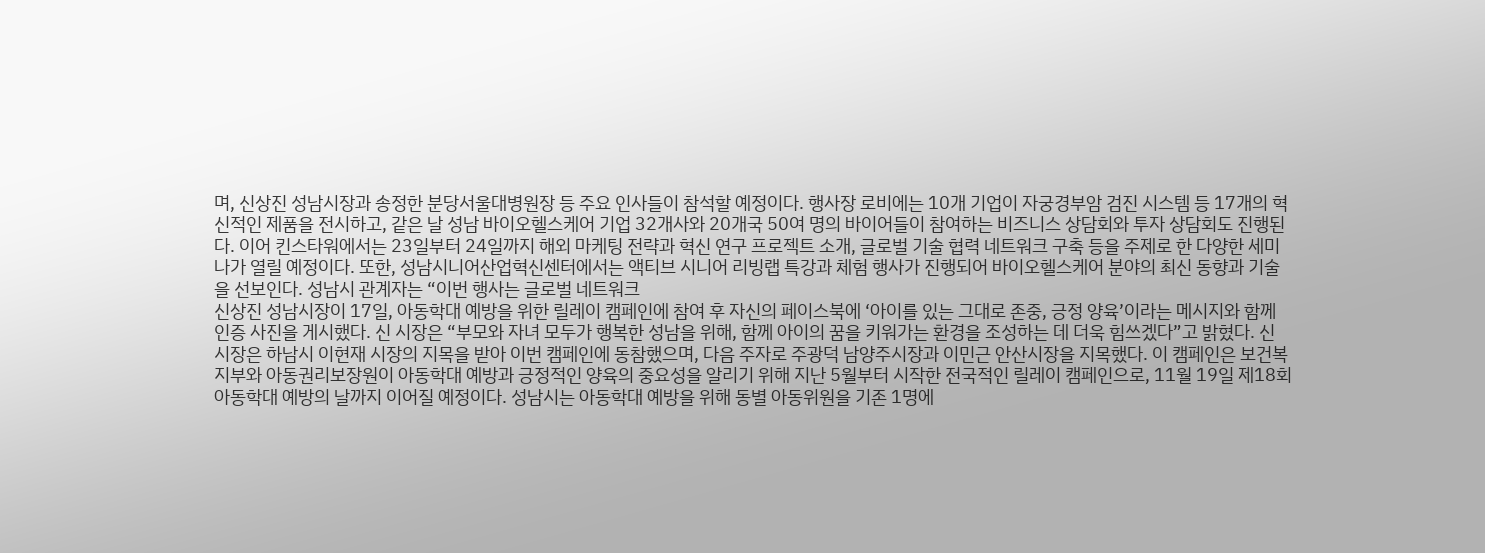며, 신상진 성남시장과 송정한 분당서울대병원장 등 주요 인사들이 참석할 예정이다. 행사장 로비에는 10개 기업이 자궁경부암 검진 시스템 등 17개의 혁신적인 제품을 전시하고, 같은 날 성남 바이오헬스케어 기업 32개사와 20개국 50여 명의 바이어들이 참여하는 비즈니스 상담회와 투자 상담회도 진행된다. 이어 킨스타워에서는 23일부터 24일까지 해외 마케팅 전략과 혁신 연구 프로젝트 소개, 글로벌 기술 협력 네트워크 구축 등을 주제로 한 다양한 세미나가 열릴 예정이다. 또한, 성남시니어산업혁신센터에서는 액티브 시니어 리빙랩 특강과 체험 행사가 진행되어 바이오헬스케어 분야의 최신 동향과 기술을 선보인다. 성남시 관계자는 “이번 행사는 글로벌 네트워크
신상진 성남시장이 17일, 아동학대 예방을 위한 릴레이 캠페인에 참여 후 자신의 페이스북에 ‘아이를 있는 그대로 존중, 긍정 양육’이라는 메시지와 함께 인증 사진을 게시했다. 신 시장은 “부모와 자녀 모두가 행복한 성남을 위해, 함께 아이의 꿈을 키워가는 환경을 조성하는 데 더욱 힘쓰겠다”고 밝혔다. 신 시장은 하남시 이현재 시장의 지목을 받아 이번 캠페인에 동참했으며, 다음 주자로 주광덕 남양주시장과 이민근 안산시장을 지목했다. 이 캠페인은 보건복지부와 아동권리보장원이 아동학대 예방과 긍정적인 양육의 중요성을 알리기 위해 지난 5월부터 시작한 전국적인 릴레이 캠페인으로, 11월 19일 제18회 아동학대 예방의 날까지 이어질 예정이다. 성남시는 아동학대 예방을 위해 동별 아동위원을 기존 1명에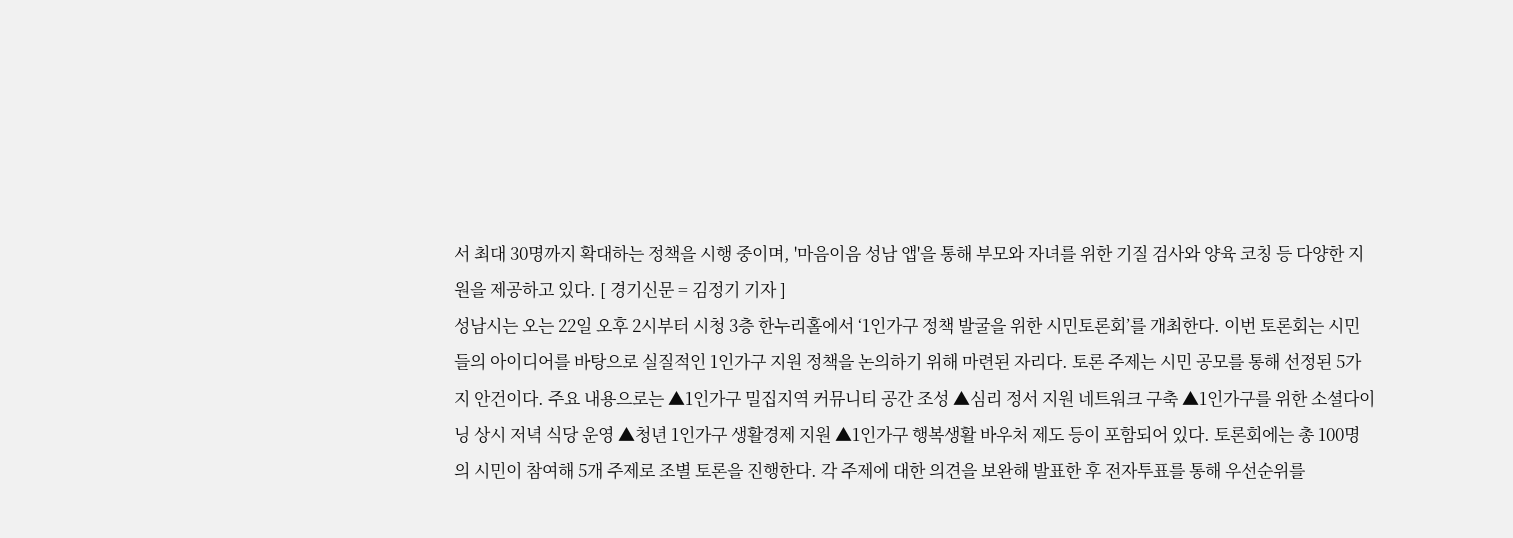서 최대 30명까지 확대하는 정책을 시행 중이며, '마음이음 성남 앱'을 통해 부모와 자녀를 위한 기질 검사와 양육 코칭 등 다양한 지원을 제공하고 있다. [ 경기신문 = 김정기 기자 ]
성남시는 오는 22일 오후 2시부터 시청 3층 한누리홀에서 ‘1인가구 정책 발굴을 위한 시민토론회’를 개최한다. 이번 토론회는 시민들의 아이디어를 바탕으로 실질적인 1인가구 지원 정책을 논의하기 위해 마련된 자리다. 토론 주제는 시민 공모를 통해 선정된 5가지 안건이다. 주요 내용으로는 ▲1인가구 밀집지역 커뮤니티 공간 조성 ▲심리 정서 지원 네트워크 구축 ▲1인가구를 위한 소셜다이닝 상시 저녁 식당 운영 ▲청년 1인가구 생활경제 지원 ▲1인가구 행복생활 바우처 제도 등이 포함되어 있다. 토론회에는 총 100명의 시민이 참여해 5개 주제로 조별 토론을 진행한다. 각 주제에 대한 의견을 보완해 발표한 후 전자투표를 통해 우선순위를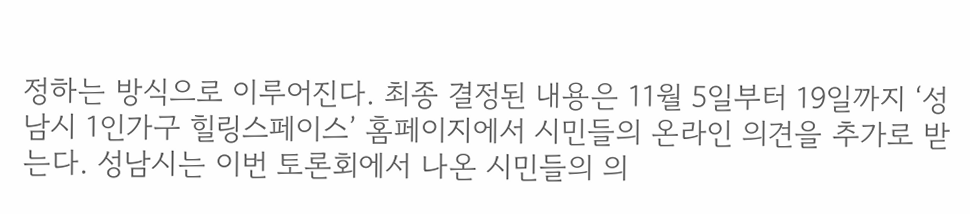정하는 방식으로 이루어진다. 최종 결정된 내용은 11월 5일부터 19일까지 ‘성남시 1인가구 힐링스페이스’ 홈페이지에서 시민들의 온라인 의견을 추가로 받는다. 성남시는 이번 토론회에서 나온 시민들의 의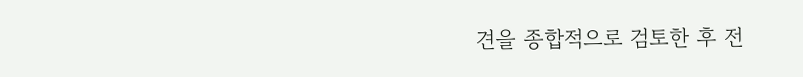견을 종합적으로 검토한 후 전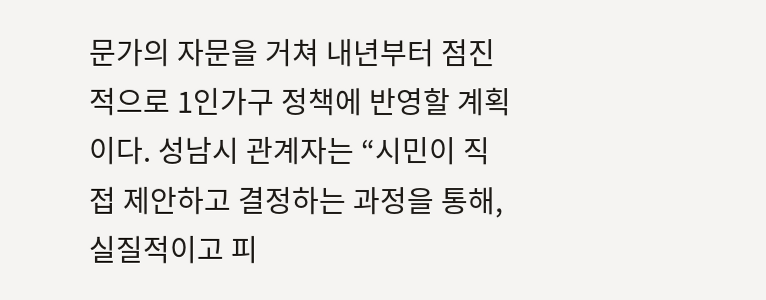문가의 자문을 거쳐 내년부터 점진적으로 1인가구 정책에 반영할 계획이다. 성남시 관계자는 “시민이 직접 제안하고 결정하는 과정을 통해, 실질적이고 피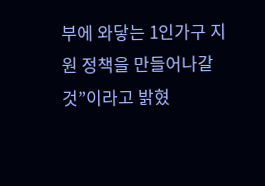부에 와닿는 1인가구 지원 정책을 만들어나갈 것”이라고 밝혔